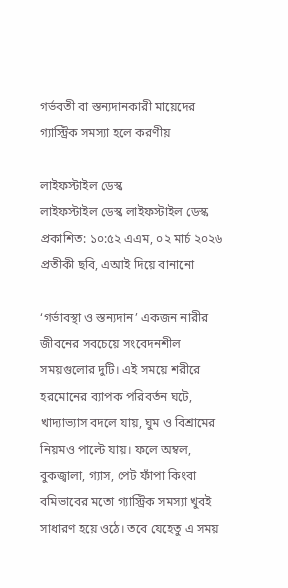গর্ভবতী বা স্তন্যদানকারী মায়েদের গ্যাস্ট্রিক সমস্যা হলে করণীয়

লাইফস্টাইল ডেস্ক
লাইফস্টাইল ডেস্ক লাইফস্টাইল ডেস্ক
প্রকাশিত: ১০:৫২ এএম, ০২ মার্চ ২০২৬
প্রতীকী ছবি, এআই দিয়ে বানানো

‘গর্ভাবস্থা ও স্তন্যদান’ একজন নারীর জীবনের সবচেয়ে সংবেদনশীল সময়গুলোর দুটি। এই সময়ে শরীরে হরমোনের ব্যাপক পরিবর্তন ঘটে, খাদ্যাভ্যাস বদলে যায়, ঘুম ও বিশ্রামের নিয়মও পাল্টে যায়। ফলে অম্বল, বুকজ্বালা, গ্যাস, পেট ফাঁপা কিংবা বমিভাবের মতো গ্যাস্ট্রিক সমস্যা খুবই সাধারণ হয়ে ওঠে। তবে যেহেতু এ সময়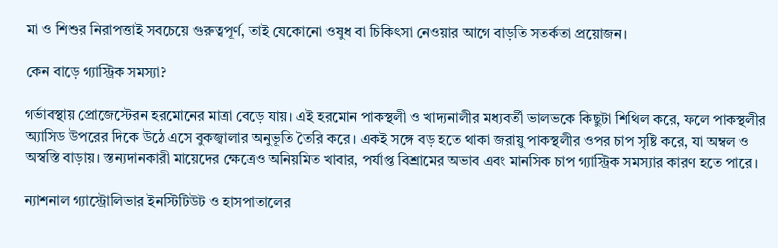মা ও শিশুর নিরাপত্তাই সবচেয়ে গুরুত্বপূর্ণ, তাই যেকোনো ওষুধ বা চিকিৎসা নেওয়ার আগে বাড়তি সতর্কতা প্রয়োজন।

কেন বাড়ে গ্যাস্ট্রিক সমস্যা?

গর্ভাবস্থায় প্রোজেস্টেরন হরমোনের মাত্রা বেড়ে যায়। এই হরমোন পাকস্থলী ও খাদ্যনালীর মধ্যবর্তী ভালভকে কিছুটা শিথিল করে, ফলে পাকস্থলীর অ্যাসিড উপরের দিকে উঠে এসে বুকজ্বালার অনুভূতি তৈরি করে। একই সঙ্গে বড় হতে থাকা জরায়ু পাকস্থলীর ওপর চাপ সৃষ্টি করে, যা অম্বল ও অস্বস্তি বাড়ায়। স্তন্যদানকারী মায়েদের ক্ষেত্রেও অনিয়মিত খাবার, পর্যাপ্ত বিশ্রামের অভাব এবং মানসিক চাপ গ্যাস্ট্রিক সমস্যার কারণ হতে পারে।

ন্যাশনাল গ্যাস্ট্রোলিভার ইনস্টিটিউট ও হাসপাতালের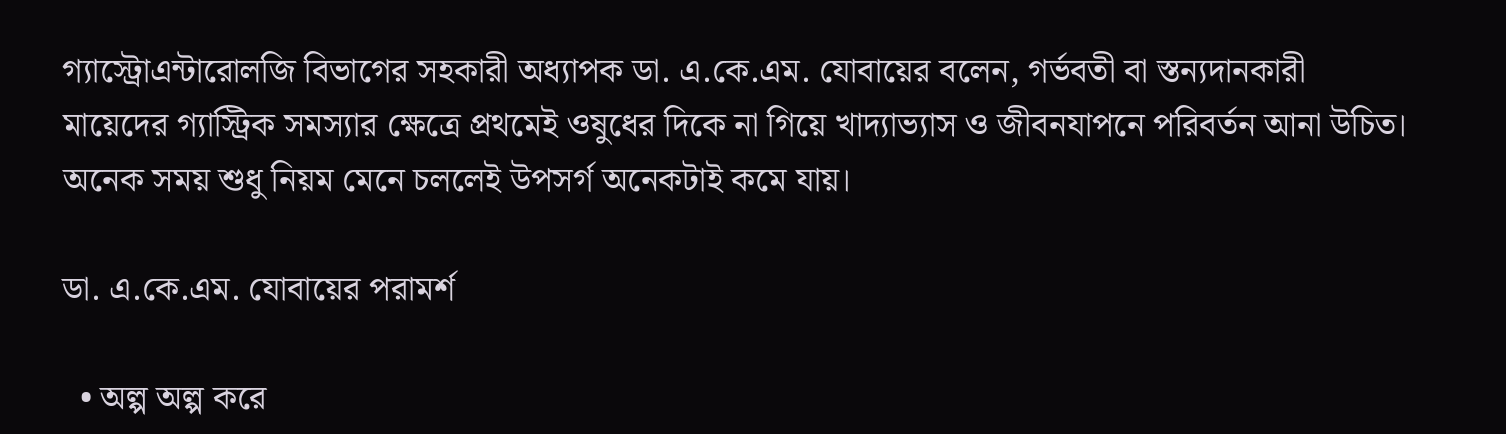গ্যাস্ট্রোএন্টারোলজি বিভাগের সহকারী অধ্যাপক ডা. এ.কে.এম. যোবায়ের বলেন, গর্ভবতী বা স্তন্যদানকারী মায়েদের গ্যাস্ট্রিক সমস্যার ক্ষেত্রে প্রথমেই ওষুধের দিকে না গিয়ে খাদ্যাভ্যাস ও জীবনযাপনে পরিবর্তন আনা উচিত। অনেক সময় শুধু নিয়ম মেনে চললেই উপসর্গ অনেকটাই কমে যায়।

ডা. এ.কে.এম. যোবায়ের পরামর্শ

  • অল্প অল্প করে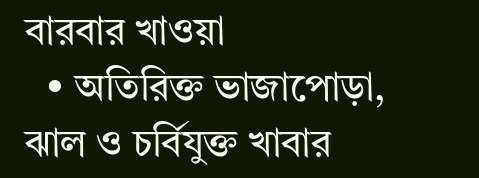বারবার খাওয়া
  • অতিরিক্ত ভাজাপোড়া, ঝাল ও চর্বিযুক্ত খাবার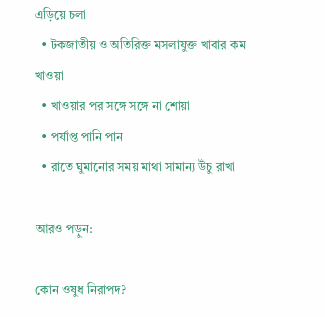এড়িয়ে চলা
  • টকজাতীয় ও অতিরিক্ত মসলাযুক্ত খাবার কম খাওয়া
  • খাওয়ার পর সঙ্গে সঙ্গে না শোয়া
  • পর্যাপ্ত পানি পান
  • রাতে ঘুমানোর সময় মাথা সামান্য উঁচু রাখা

আরও পড়ুন:

কোন ওষুধ নিরাপদ?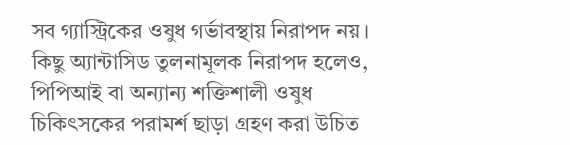সব গ্যাস্ট্রিকের ওষুধ গর্ভাবস্থায় নিরাপদ নয়। কিছু অ্যান্টাসিড তুলনামূলক নিরাপদ হলেও, পিপিআই বা অন্যান্য শক্তিশালী ওষুধ চিকিৎসকের পরামর্শ ছাড়া গ্রহণ করা উচিত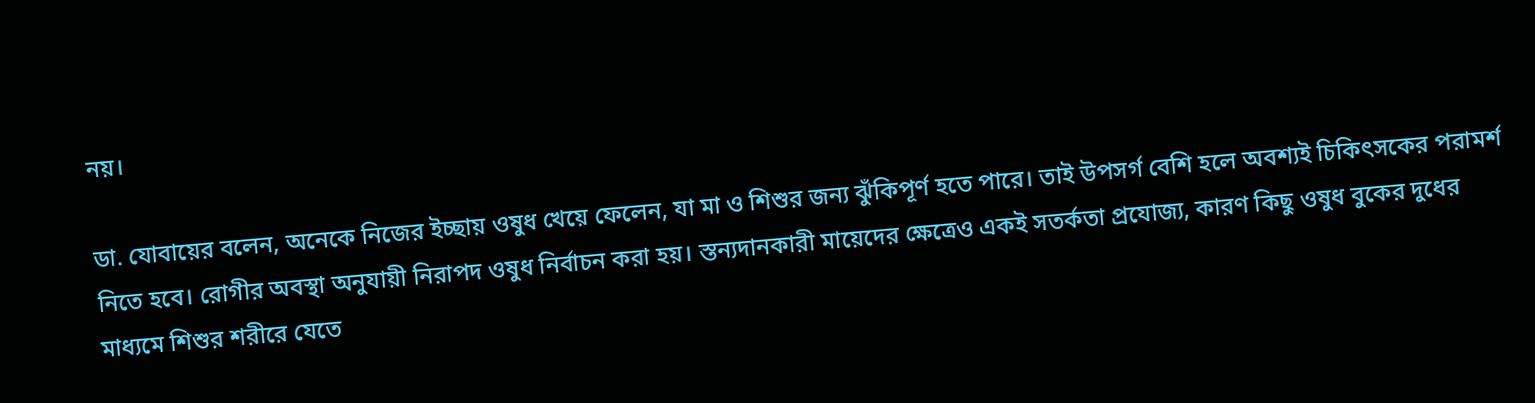নয়।

ডা. যোবায়ের বলেন, অনেকে নিজের ইচ্ছায় ওষুধ খেয়ে ফেলেন, যা মা ও শিশুর জন্য ঝুঁকিপূর্ণ হতে পারে। তাই উপসর্গ বেশি হলে অবশ্যই চিকিৎসকের পরামর্শ নিতে হবে। রোগীর অবস্থা অনুযায়ী নিরাপদ ওষুধ নির্বাচন করা হয়। স্তন্যদানকারী মায়েদের ক্ষেত্রেও একই সতর্কতা প্রযোজ্য, কারণ কিছু ওষুধ বুকের দুধের মাধ্যমে শিশুর শরীরে যেতে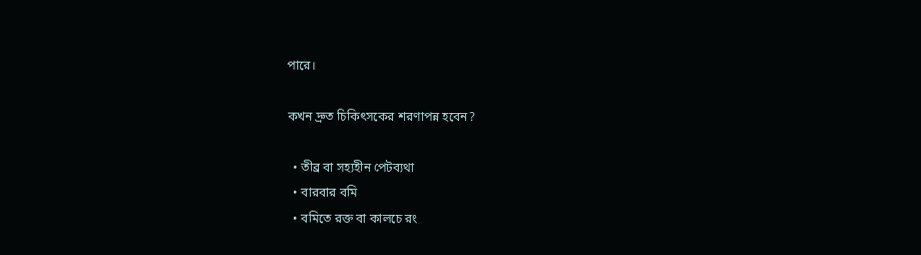পারে।

কখন দ্রুত চিকিৎসকের শরণাপন্ন হবেন?

  • তীব্র বা সহ্যহীন পেটব্যথা
  • বারবার বমি
  • বমিতে রক্ত বা কালচে রং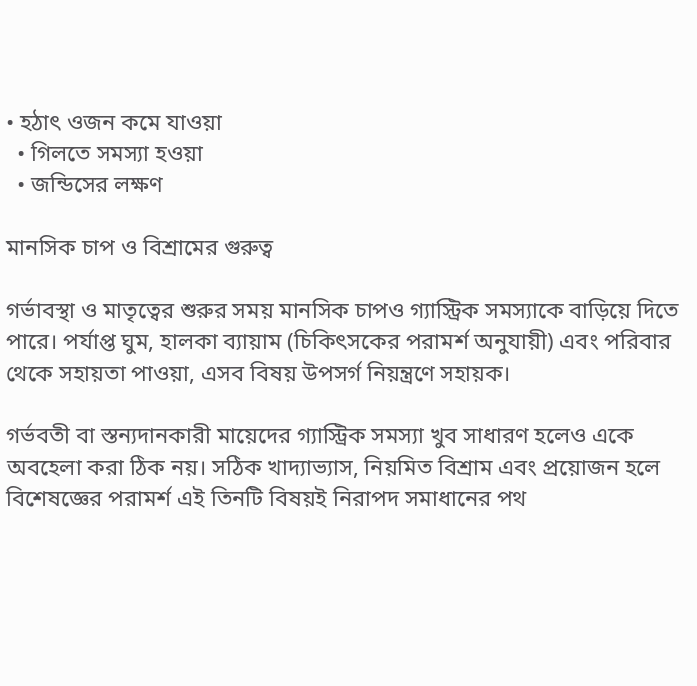• হঠাৎ ওজন কমে যাওয়া
  • গিলতে সমস্যা হওয়া
  • জন্ডিসের লক্ষণ

মানসিক চাপ ও বিশ্রামের গুরুত্ব

গর্ভাবস্থা ও মাতৃত্বের শুরুর সময় মানসিক চাপও গ্যাস্ট্রিক সমস্যাকে বাড়িয়ে দিতে পারে। পর্যাপ্ত ঘুম, হালকা ব্যায়াম (চিকিৎসকের পরামর্শ অনুযায়ী) এবং পরিবার থেকে সহায়তা পাওয়া, এসব বিষয় উপসর্গ নিয়ন্ত্রণে সহায়ক।

গর্ভবতী বা স্তন্যদানকারী মায়েদের গ্যাস্ট্রিক সমস্যা খুব সাধারণ হলেও একে অবহেলা করা ঠিক নয়। সঠিক খাদ্যাভ্যাস, নিয়মিত বিশ্রাম এবং প্রয়োজন হলে বিশেষজ্ঞের পরামর্শ এই তিনটি বিষয়ই নিরাপদ সমাধানের পথ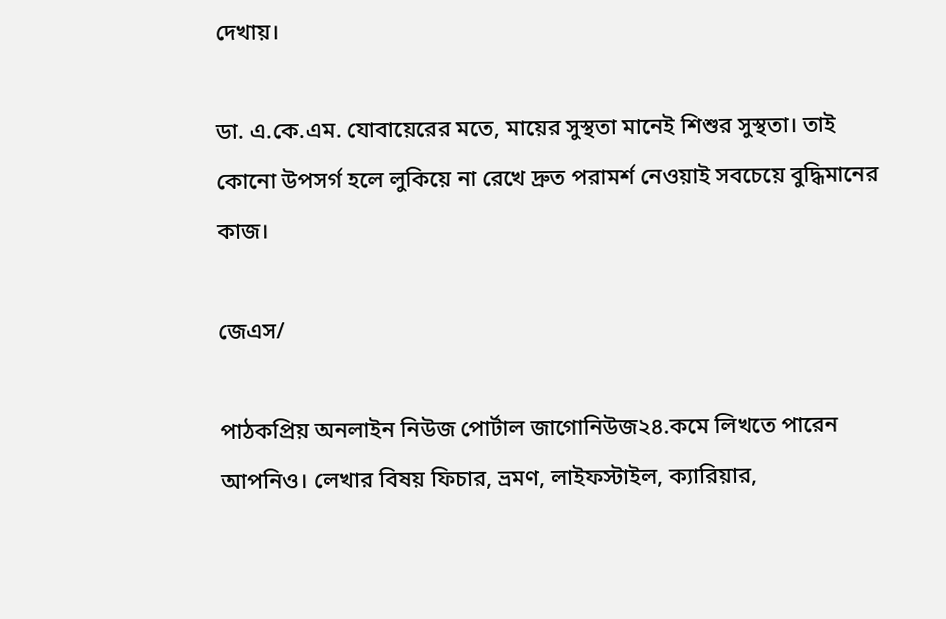দেখায়।

ডা. এ.কে.এম. যোবায়েরের মতে, মায়ের সুস্থতা মানেই শিশুর সুস্থতা। তাই কোনো উপসর্গ হলে লুকিয়ে না রেখে দ্রুত পরামর্শ নেওয়াই সবচেয়ে বুদ্ধিমানের কাজ।

জেএস/

পাঠকপ্রিয় অনলাইন নিউজ পোর্টাল জাগোনিউজ২৪.কমে লিখতে পারেন আপনিও। লেখার বিষয় ফিচার, ভ্রমণ, লাইফস্টাইল, ক্যারিয়ার,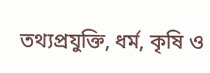তথ্যপ্রযুক্তি, ধর্ম, কৃষি ও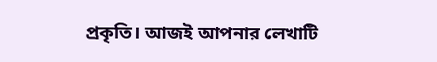প্রকৃতি। আজই আপনার লেখাটি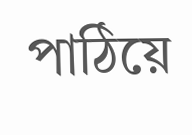পাঠিয়ে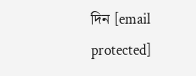দিন [email protected]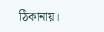ঠিকানায়।